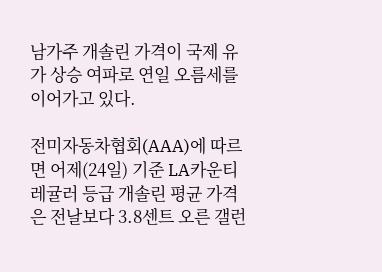남가주 개솔린 가격이 국제 유가 상승 여파로 연일 오름세를 이어가고 있다.

전미자동차협회(AAA)에 따르면 어제(24일) 기준 LA카운티 레귤러 등급 개솔린 평균 가격은 전날보다 3.8센트 오른 갤런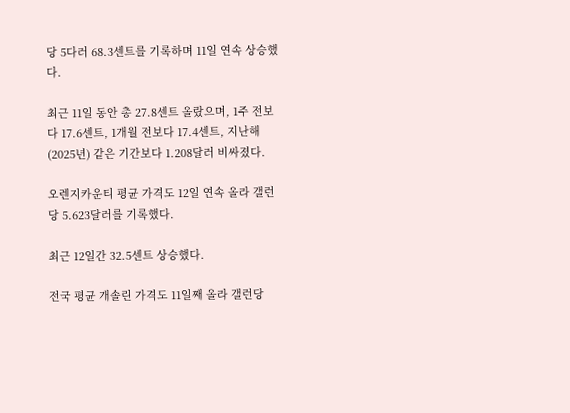당 5다러 68.3센트를 기록하며 11일 연속 상승했다.

최근 11일 동안 총 27.8센트 올랐으며, 1주 전보다 17.6센트, 1개월 전보다 17.4센트, 지난해(2025년) 같은 기간보다 1.208달러 비싸졌다.

오렌지카운티 평균 가격도 12일 연속 올라 갤런당 5.623달러를 기록했다.

최근 12일간 32.5센트 상승했다.

전국 평균 개솔린 가격도 11일째 올라 갤런당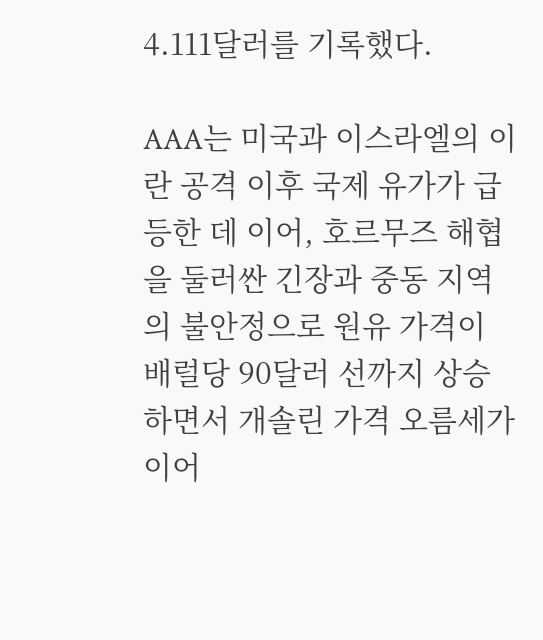4.111달러를 기록했다.

AAA는 미국과 이스라엘의 이란 공격 이후 국제 유가가 급등한 데 이어, 호르무즈 해협을 둘러싼 긴장과 중동 지역의 불안정으로 원유 가격이 배럴당 90달러 선까지 상승하면서 개솔린 가격 오름세가 이어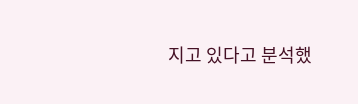지고 있다고 분석했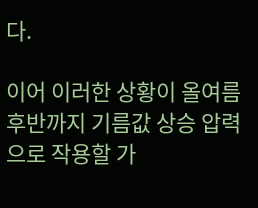다.

이어 이러한 상황이 올여름 후반까지 기름값 상승 압력으로 작용할 가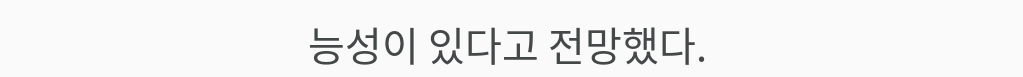능성이 있다고 전망했다.